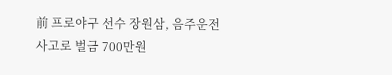前 프로야구 선수 장원삼, 음주운전 사고로 벌금 700만원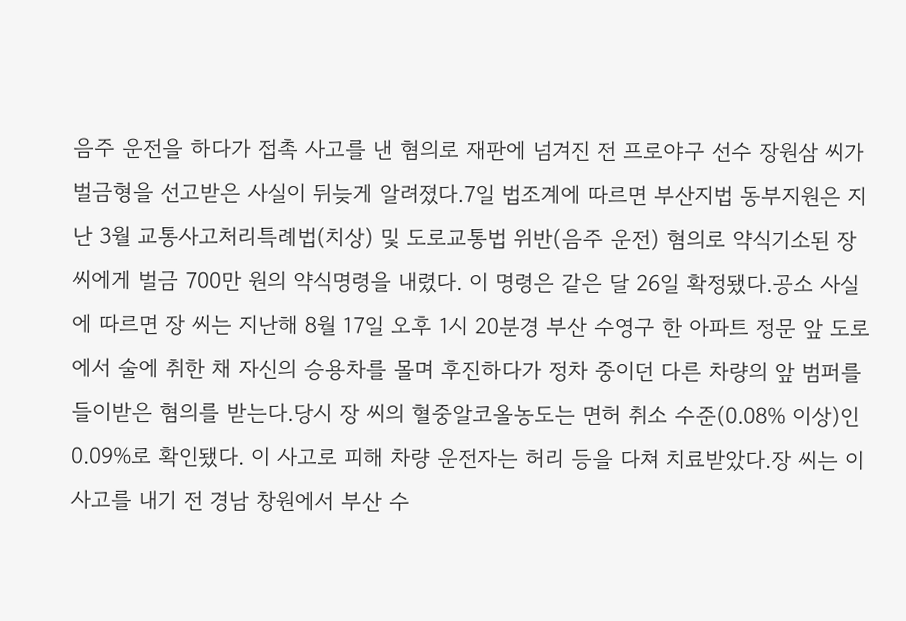음주 운전을 하다가 접촉 사고를 낸 혐의로 재판에 넘겨진 전 프로야구 선수 장원삼 씨가 벌금형을 선고받은 사실이 뒤늦게 알려졌다.7일 법조계에 따르면 부산지법 동부지원은 지난 3월 교통사고처리특례법(치상) 및 도로교통법 위반(음주 운전) 혐의로 약식기소된 장 씨에게 벌금 700만 원의 약식명령을 내렸다. 이 명령은 같은 달 26일 확정됐다.공소 사실에 따르면 장 씨는 지난해 8월 17일 오후 1시 20분경 부산 수영구 한 아파트 정문 앞 도로에서 술에 취한 채 자신의 승용차를 몰며 후진하다가 정차 중이던 다른 차량의 앞 범퍼를 들이받은 혐의를 받는다.당시 장 씨의 혈중알코올농도는 면허 취소 수준(0.08% 이상)인 0.09%로 확인됐다. 이 사고로 피해 차량 운전자는 허리 등을 다쳐 치료받았다.장 씨는 이 사고를 내기 전 경남 창원에서 부산 수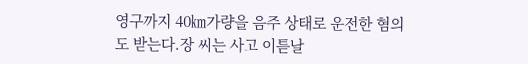영구까지 40㎞가량을 음주 상태로 운전한 혐의도 받는다.장 씨는 사고 이튿날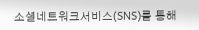소셜네트워크서비스(SNS)를 통해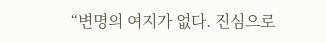“변명의 여지가 없다. 진심으로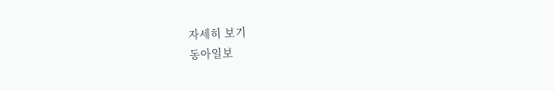자세히 보기
동아일보